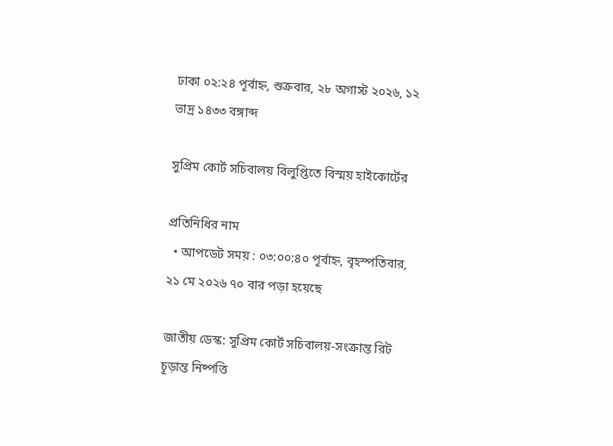ঢাকা ০২:২৪ পূর্বাহ্ন, শুক্রবার, ২৮ অগাস্ট ২০২৬, ১২ ভাদ্র ১৪৩৩ বঙ্গাব্দ

সুপ্রিম কোর্ট সচিবালয় বিলুপ্তিতে বিস্ময় হাইকোর্টের

প্রতিনিধির নাম
  • আপডেট সময় : ০৩:০০:৪০ পূর্বাহ্ন, বৃহস্পতিবার, ২১ মে ২০২৬ ৭০ বার পড়া হয়েছে

জাতীয় ডেস্ক: সুপ্রিম কোর্ট সচিবালয়-সংক্রান্ত রিট চূড়ান্ত নিষ্পত্তি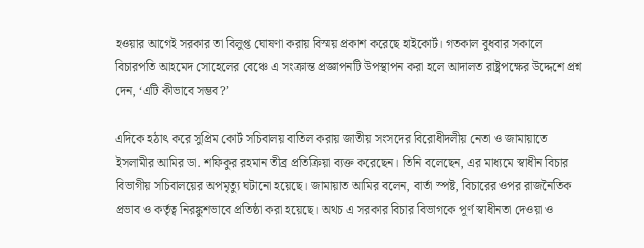হওয়ার আগেই সরকার তা বিলুপ্ত ঘোষণা করায় বিস্ময় প্রকাশ করেছে হাইকোর্ট। গতকাল বুধবার সকালে বিচারপতি আহমেদ সোহেলের বেঞ্চে এ সংক্রান্ত প্রজ্ঞাপনটি উপস্থাপন করা হলে আদালত রাষ্ট্রপক্ষের উদ্দেশে প্রশ্ন দেন, ‘এটি কীভাবে সম্ভব?’

এদিকে হঠাৎ করে সুপ্রিম কোর্ট সচিবালয় বাতিল করায় জাতীয় সংসদের বিরোধীদলীয় নেতা ও জামায়াতে ইসলামীর আমির ডা. শফিকুর রহমান তীব্র প্রতিক্রিয়া ব্যক্ত করেছেন। তিনি বলেছেন, এর মাধ্যমে স্বাধীন বিচার বিভাগীয় সচিবালয়ের অপমৃত্যু ঘটানো হয়েছে। জামায়াত আমির বলেন, বার্তা স্পষ্ট, বিচারের ওপর রাজনৈতিক প্রভাব ও কর্তৃত্ব নিরঙ্কুশভাবে প্রতিষ্ঠা করা হয়েছে। অথচ এ সরকার বিচার বিভাগকে পূর্ণ স্বাধীনতা দেওয়া ও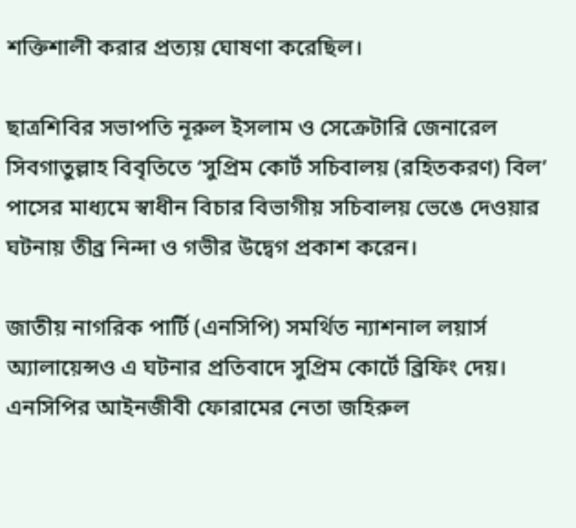শক্তিশালী করার প্রত্যয় ঘোষণা করেছিল।

ছাত্রশিবির সভাপতি নূরুল ইসলাম ও সেক্রেটারি জেনারেল সিবগাতুল্লাহ বিবৃতিতে ‘সুপ্রিম কোর্ট সচিবালয় (রহিতকরণ) বিল’ পাসের মাধ্যমে স্বাধীন বিচার বিভাগীয় সচিবালয় ভেঙে দেওয়ার ঘটনায় তীব্র নিন্দা ও গভীর উদ্বেগ প্রকাশ করেন।

জাতীয় নাগরিক পার্টি (এনসিপি) সমর্থিত ন্যাশনাল লয়ার্স অ্যালায়েন্সও এ ঘটনার প্রতিবাদে সুপ্রিম কোর্টে ব্রিফিং দেয়। এনসিপির আইনজীবী ফোরামের নেতা জহিরুল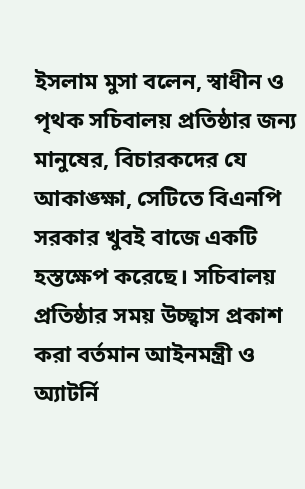ইসলাম মুসা বলেন, স্বাধীন ও পৃথক সচিবালয় প্রতিষ্ঠার জন্য মানুষের, বিচারকদের যে আকাঙ্ক্ষা, সেটিতে বিএনপি সরকার খুবই বাজে একটি হস্তক্ষেপ করেছে। সচিবালয় প্রতিষ্ঠার সময় উচ্ছ্বাস প্রকাশ করা বর্তমান আইনমন্ত্রী ও অ্যাটর্নি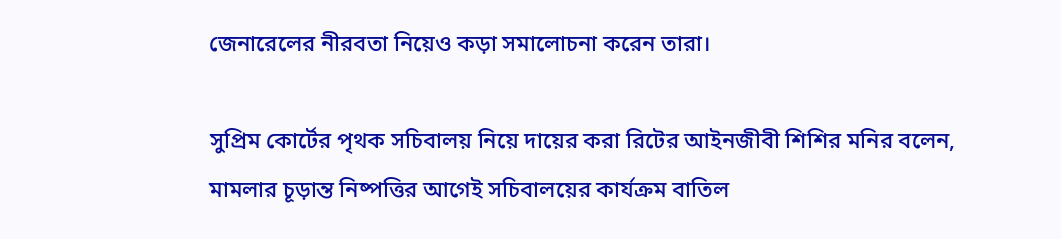জেনারেলের নীরবতা নিয়েও কড়া সমালোচনা করেন তারা।

সুপ্রিম কোর্টের পৃথক সচিবালয় নিয়ে দায়ের করা রিটের আইনজীবী শিশির মনির বলেন, মামলার চূড়ান্ত নিষ্পত্তির আগেই সচিবালয়ের কার্যক্রম বাতিল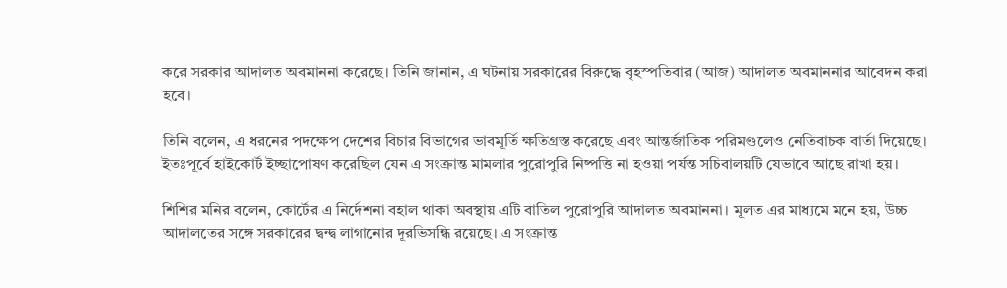করে সরকার আদালত অবমাননা করেছে। তিনি জানান, এ ঘটনায় সরকারের বিরুদ্ধে বৃহস্পতিবার (আজ) আদালত অবমাননার আবেদন করা হবে।

তিনি বলেন, এ ধরনের পদক্ষেপ দেশের বিচার বিভাগের ভাবমূর্তি ক্ষতিগ্রস্ত করেছে এবং আন্তর্জাতিক পরিমণ্ডলেও নেতিবাচক বার্তা দিয়েছে। ইতঃপূর্বে হাইকোর্ট ইচ্ছাপোষণ করেছিল যেন এ সংক্রান্ত মামলার পুরোপুরি নিষ্পত্তি না হওয়া পর্যন্ত সচিবালয়টি যেভাবে আছে রাখা হয়।

শিশির মনির বলেন, কোর্টের এ নির্দেশনা বহাল থাকা অবস্থায় এটি বাতিল পুরোপুরি আদালত অবমাননা। মূলত এর মাধ্যমে মনে হয়, উচ্চ আদালতের সঙ্গে সরকারের দ্বন্দ্ব লাগানোর দূরভিসন্ধি রয়েছে। এ সংক্রান্ত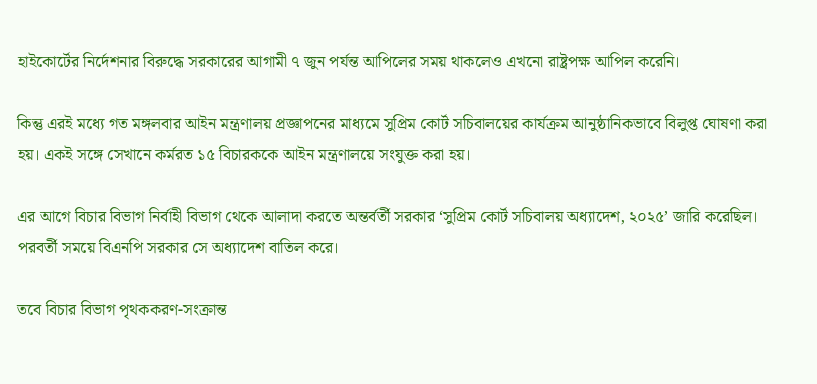হাইকোর্টের নির্দেশনার বিরুদ্ধে সরকারের আগামী ৭ জুন পর্যন্ত আপিলের সময় থাকলেও এখনো রাষ্ট্রপক্ষ আপিল করেনি।

কিন্তু এরই মধ্যে গত মঙ্গলবার আইন মন্ত্রণালয় প্রজ্ঞাপনের মাধ্যমে সুপ্রিম কোর্ট সচিবালয়ের কার্যক্রম আনুষ্ঠানিকভাবে বিলুপ্ত ঘোষণা করা হয়। একই সঙ্গে সেখানে কর্মরত ১৫ বিচারককে আইন মন্ত্রণালয়ে সংযুক্ত করা হয়।

এর আগে বিচার বিভাগ নির্বাহী বিভাগ থেকে আলাদা করতে অন্তর্বর্তী সরকার ‘সুপ্রিম কোর্ট সচিবালয় অধ্যাদেশ, ২০২৫’ জারি করেছিল। পরবর্তী সময়ে বিএনপি সরকার সে অধ্যাদেশ বাতিল করে।

তবে বিচার বিভাগ পৃথককরণ-সংক্রান্ত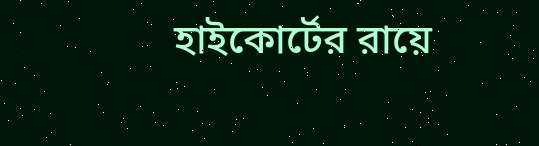হাইকোর্টের রায়ে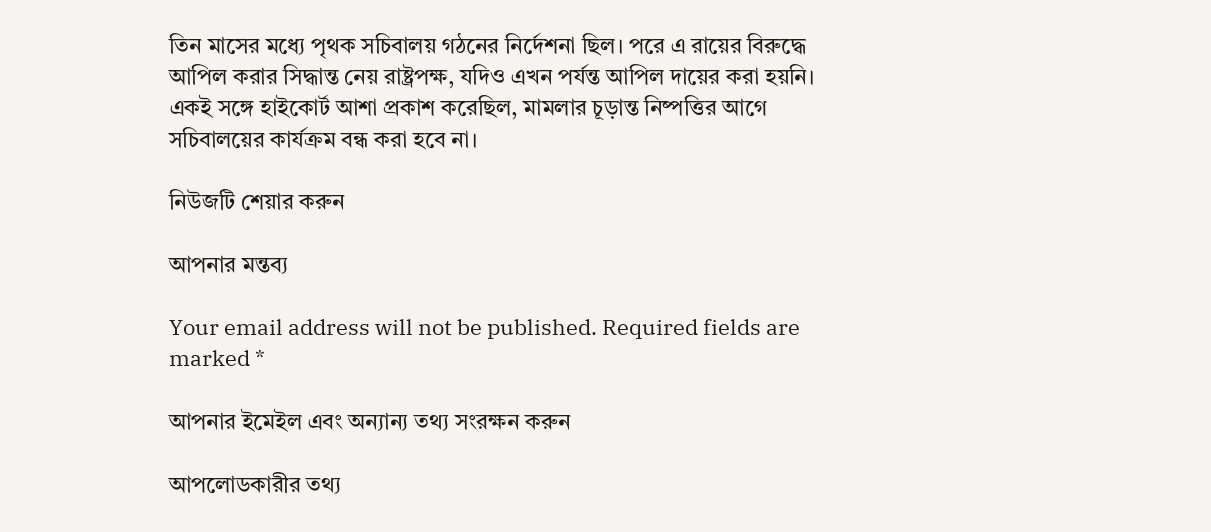তিন মাসের মধ্যে পৃথক সচিবালয় গঠনের নির্দেশনা ছিল। পরে এ রায়ের বিরুদ্ধে আপিল করার সিদ্ধান্ত নেয় রাষ্ট্রপক্ষ, যদিও এখন পর্যন্ত আপিল দায়ের করা হয়নি। একই সঙ্গে হাইকোর্ট আশা প্রকাশ করেছিল, মামলার চূড়ান্ত নিষ্পত্তির আগে সচিবালয়ের কার্যক্রম বন্ধ করা হবে না।

নিউজটি শেয়ার করুন

আপনার মন্তব্য

Your email address will not be published. Required fields are marked *

আপনার ইমেইল এবং অন্যান্য তথ্য সংরক্ষন করুন

আপলোডকারীর তথ্য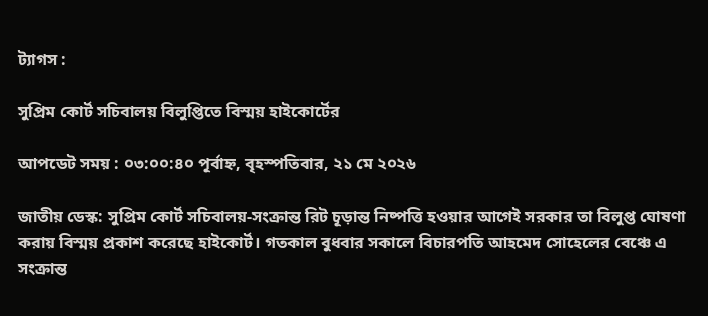ট্যাগস :

সুপ্রিম কোর্ট সচিবালয় বিলুপ্তিতে বিস্ময় হাইকোর্টের

আপডেট সময় : ০৩:০০:৪০ পূর্বাহ্ন, বৃহস্পতিবার, ২১ মে ২০২৬

জাতীয় ডেস্ক: সুপ্রিম কোর্ট সচিবালয়-সংক্রান্ত রিট চূড়ান্ত নিষ্পত্তি হওয়ার আগেই সরকার তা বিলুপ্ত ঘোষণা করায় বিস্ময় প্রকাশ করেছে হাইকোর্ট। গতকাল বুধবার সকালে বিচারপতি আহমেদ সোহেলের বেঞ্চে এ সংক্রান্ত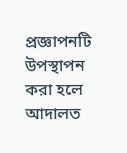প্রজ্ঞাপনটি উপস্থাপন করা হলে আদালত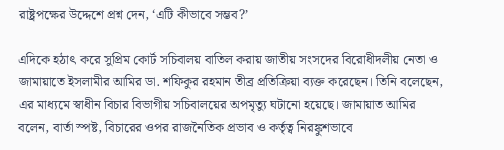রাষ্ট্রপক্ষের উদ্দেশে প্রশ্ন দেন, ‘এটি কীভাবে সম্ভব?’

এদিকে হঠাৎ করে সুপ্রিম কোর্ট সচিবালয় বাতিল করায় জাতীয় সংসদের বিরোধীদলীয় নেতা ও জামায়াতে ইসলামীর আমির ডা. শফিকুর রহমান তীব্র প্রতিক্রিয়া ব্যক্ত করেছেন। তিনি বলেছেন, এর মাধ্যমে স্বাধীন বিচার বিভাগীয় সচিবালয়ের অপমৃত্যু ঘটানো হয়েছে। জামায়াত আমির বলেন, বার্তা স্পষ্ট, বিচারের ওপর রাজনৈতিক প্রভাব ও কর্তৃত্ব নিরঙ্কুশভাবে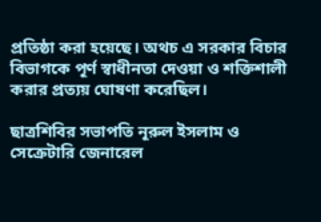প্রতিষ্ঠা করা হয়েছে। অথচ এ সরকার বিচার বিভাগকে পূর্ণ স্বাধীনতা দেওয়া ও শক্তিশালী করার প্রত্যয় ঘোষণা করেছিল।

ছাত্রশিবির সভাপতি নূরুল ইসলাম ও সেক্রেটারি জেনারেল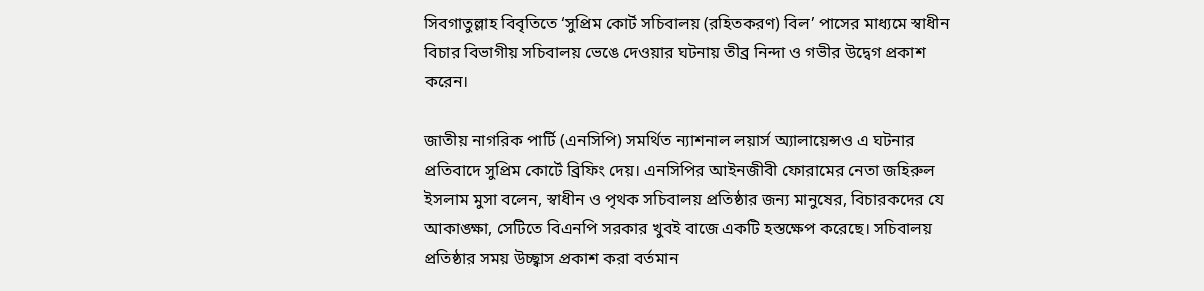সিবগাতুল্লাহ বিবৃতিতে ‘সুপ্রিম কোর্ট সচিবালয় (রহিতকরণ) বিল’ পাসের মাধ্যমে স্বাধীন বিচার বিভাগীয় সচিবালয় ভেঙে দেওয়ার ঘটনায় তীব্র নিন্দা ও গভীর উদ্বেগ প্রকাশ করেন।

জাতীয় নাগরিক পার্টি (এনসিপি) সমর্থিত ন্যাশনাল লয়ার্স অ্যালায়েন্সও এ ঘটনার প্রতিবাদে সুপ্রিম কোর্টে ব্রিফিং দেয়। এনসিপির আইনজীবী ফোরামের নেতা জহিরুল ইসলাম মুসা বলেন, স্বাধীন ও পৃথক সচিবালয় প্রতিষ্ঠার জন্য মানুষের, বিচারকদের যে আকাঙ্ক্ষা, সেটিতে বিএনপি সরকার খুবই বাজে একটি হস্তক্ষেপ করেছে। সচিবালয় প্রতিষ্ঠার সময় উচ্ছ্বাস প্রকাশ করা বর্তমান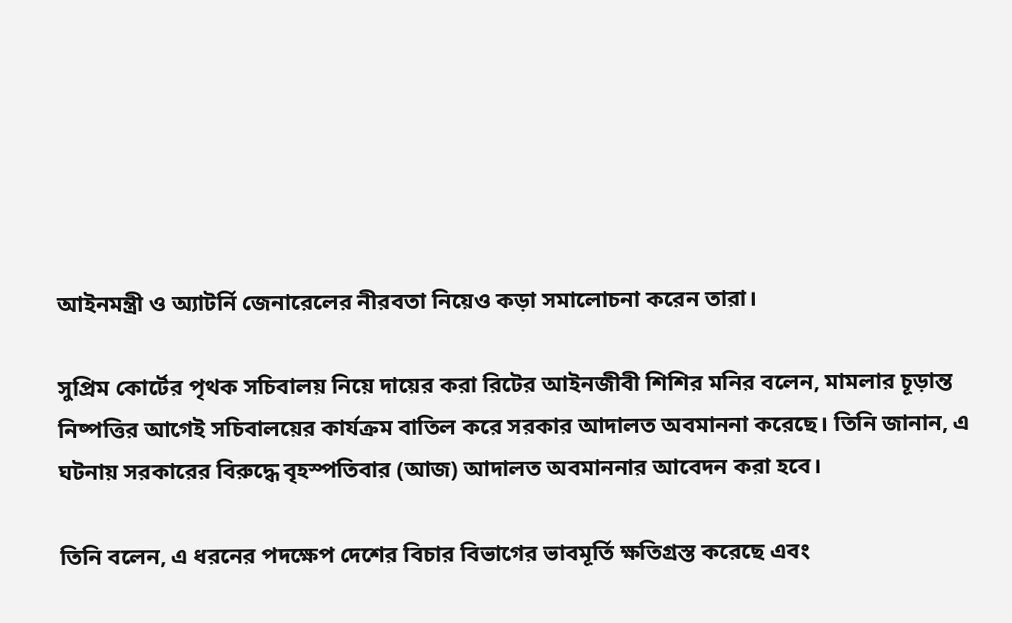আইনমন্ত্রী ও অ্যাটর্নি জেনারেলের নীরবতা নিয়েও কড়া সমালোচনা করেন তারা।

সুপ্রিম কোর্টের পৃথক সচিবালয় নিয়ে দায়ের করা রিটের আইনজীবী শিশির মনির বলেন, মামলার চূড়ান্ত নিষ্পত্তির আগেই সচিবালয়ের কার্যক্রম বাতিল করে সরকার আদালত অবমাননা করেছে। তিনি জানান, এ ঘটনায় সরকারের বিরুদ্ধে বৃহস্পতিবার (আজ) আদালত অবমাননার আবেদন করা হবে।

তিনি বলেন, এ ধরনের পদক্ষেপ দেশের বিচার বিভাগের ভাবমূর্তি ক্ষতিগ্রস্ত করেছে এবং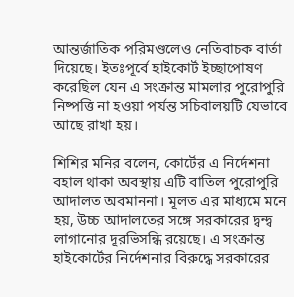আন্তর্জাতিক পরিমণ্ডলেও নেতিবাচক বার্তা দিয়েছে। ইতঃপূর্বে হাইকোর্ট ইচ্ছাপোষণ করেছিল যেন এ সংক্রান্ত মামলার পুরোপুরি নিষ্পত্তি না হওয়া পর্যন্ত সচিবালয়টি যেভাবে আছে রাখা হয়।

শিশির মনির বলেন, কোর্টের এ নির্দেশনা বহাল থাকা অবস্থায় এটি বাতিল পুরোপুরি আদালত অবমাননা। মূলত এর মাধ্যমে মনে হয়, উচ্চ আদালতের সঙ্গে সরকারের দ্বন্দ্ব লাগানোর দূরভিসন্ধি রয়েছে। এ সংক্রান্ত হাইকোর্টের নির্দেশনার বিরুদ্ধে সরকারের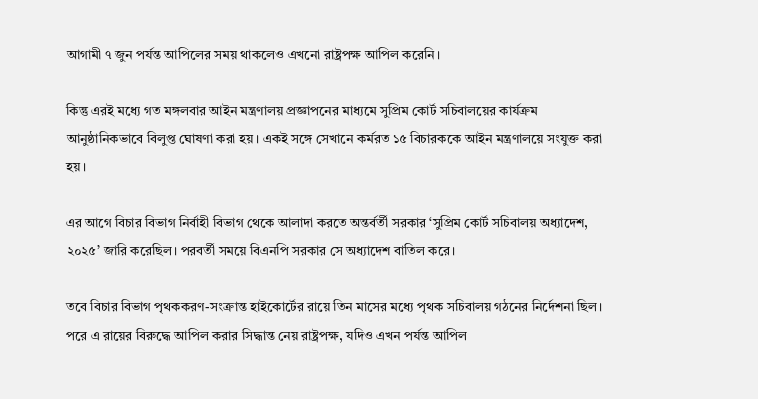আগামী ৭ জুন পর্যন্ত আপিলের সময় থাকলেও এখনো রাষ্ট্রপক্ষ আপিল করেনি।

কিন্তু এরই মধ্যে গত মঙ্গলবার আইন মন্ত্রণালয় প্রজ্ঞাপনের মাধ্যমে সুপ্রিম কোর্ট সচিবালয়ের কার্যক্রম আনুষ্ঠানিকভাবে বিলুপ্ত ঘোষণা করা হয়। একই সঙ্গে সেখানে কর্মরত ১৫ বিচারককে আইন মন্ত্রণালয়ে সংযুক্ত করা হয়।

এর আগে বিচার বিভাগ নির্বাহী বিভাগ থেকে আলাদা করতে অন্তর্বর্তী সরকার ‘সুপ্রিম কোর্ট সচিবালয় অধ্যাদেশ, ২০২৫’ জারি করেছিল। পরবর্তী সময়ে বিএনপি সরকার সে অধ্যাদেশ বাতিল করে।

তবে বিচার বিভাগ পৃথককরণ-সংক্রান্ত হাইকোর্টের রায়ে তিন মাসের মধ্যে পৃথক সচিবালয় গঠনের নির্দেশনা ছিল। পরে এ রায়ের বিরুদ্ধে আপিল করার সিদ্ধান্ত নেয় রাষ্ট্রপক্ষ, যদিও এখন পর্যন্ত আপিল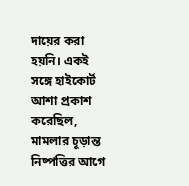দায়ের করা হয়নি। একই সঙ্গে হাইকোর্ট আশা প্রকাশ করেছিল, মামলার চূড়ান্ত নিষ্পত্তির আগে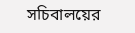সচিবালয়ের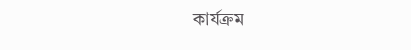কার্যক্রম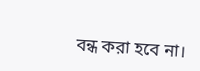বন্ধ করা হবে না।